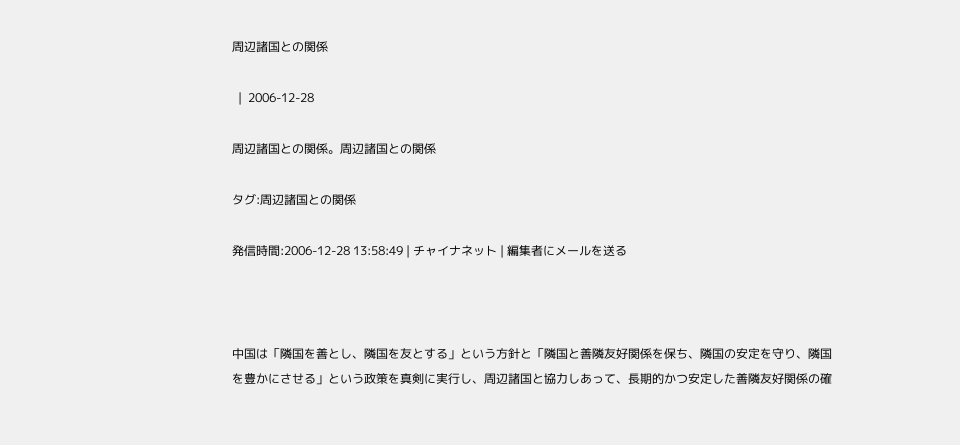周辺諸国との関係

  |  2006-12-28

周辺諸国との関係。周辺諸国との関係

タグ:周辺諸国との関係

発信時間:2006-12-28 13:58:49 | チャイナネット | 編集者にメールを送る



中国は「隣国を善とし、隣国を友とする」という方針と「隣国と善隣友好関係を保ち、隣国の安定を守り、隣国を豊かにさせる」という政策を真剣に実行し、周辺諸国と協力しあって、長期的かつ安定した善隣友好関係の確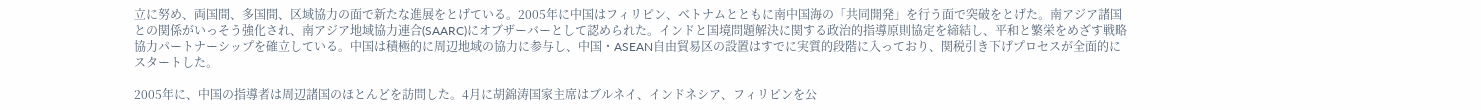立に努め、両国間、多国間、区域協力の面で新たな進展をとげている。2005年に中国はフィリピン、ベトナムとともに南中国海の「共同開発」を行う面で突破をとげた。南アジア諸国との関係がいっそう強化され、南アジア地域協力連合(SAARC)にオブザーバーとして認められた。インドと国境問題解決に関する政治的指導原則協定を締結し、平和と繁栄をめざす戦略協力パートナーシップを確立している。中国は積極的に周辺地域の協力に参与し、中国・ASEAN自由貿易区の設置はすでに実質的段階に入っており、関税引き下げプロセスが全面的にスタートした。

2005年に、中国の指導者は周辺諸国のほとんどを訪問した。4月に胡錦涛国家主席はブルネイ、インドネシア、フィリピンを公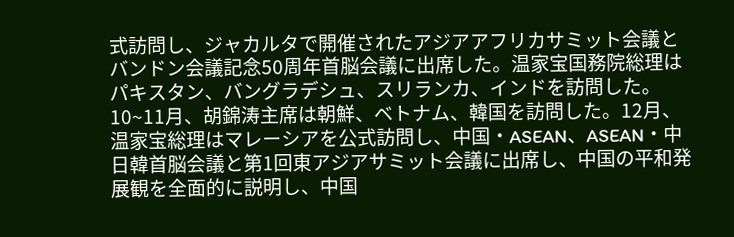式訪問し、ジャカルタで開催されたアジアアフリカサミット会議とバンドン会議記念50周年首脳会議に出席した。温家宝国務院総理はパキスタン、バングラデシュ、スリランカ、インドを訪問した。10~11月、胡錦涛主席は朝鮮、ベトナム、韓国を訪問した。12月、温家宝総理はマレーシアを公式訪問し、中国・ASEAN、ASEAN・中日韓首脳会議と第1回東アジアサミット会議に出席し、中国の平和発展観を全面的に説明し、中国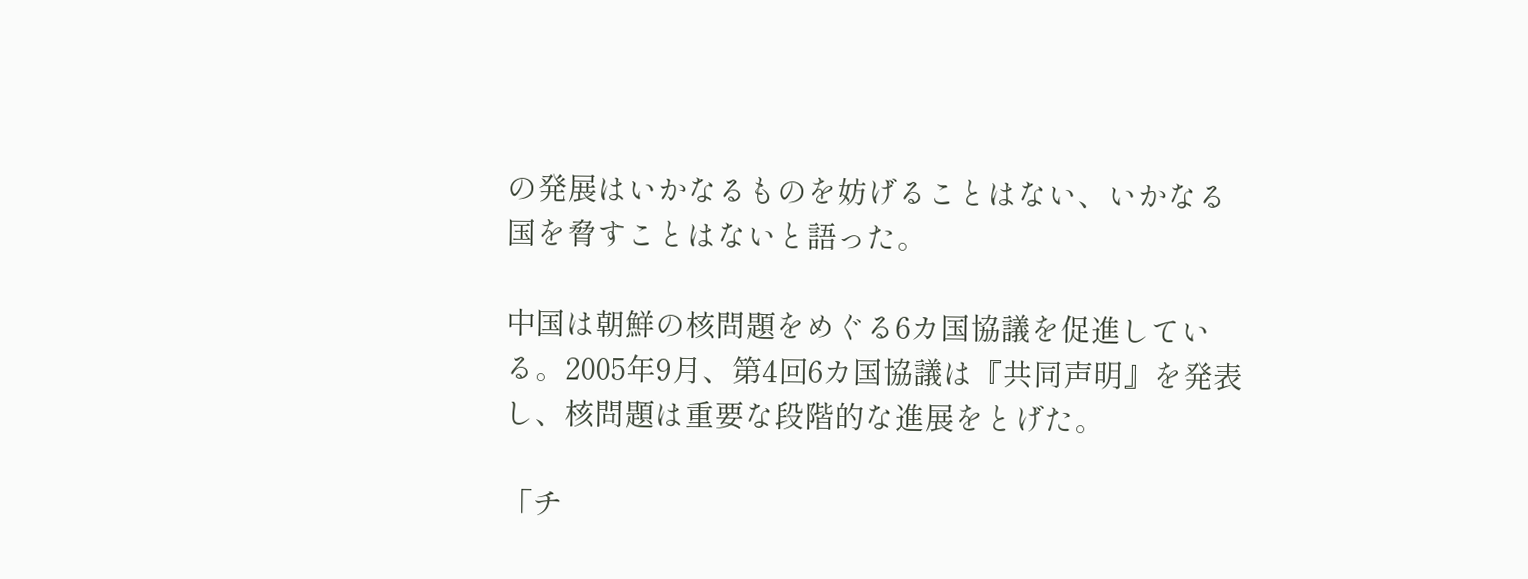の発展はいかなるものを妨げることはない、いかなる国を脅すことはないと語った。

中国は朝鮮の核問題をめぐる6カ国協議を促進している。2005年9月、第4回6カ国協議は『共同声明』を発表し、核問題は重要な段階的な進展をとげた。

「チ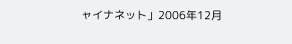ャイナネット」2006年12月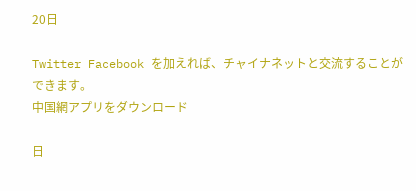20日

Twitter Facebook を加えれば、チャイナネットと交流することができます。
中国網アプリをダウンロード

日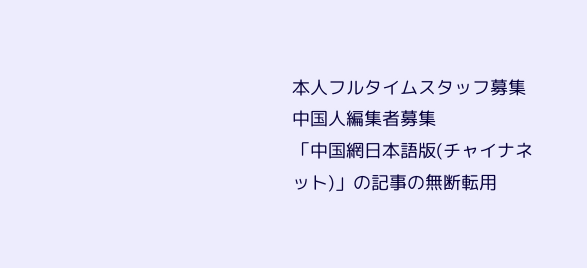本人フルタイムスタッフ募集     中国人編集者募集
「中国網日本語版(チャイナネット)」の記事の無断転用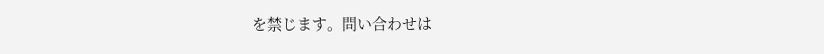を禁じます。問い合わせは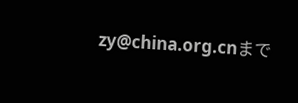zy@china.org.cnまで